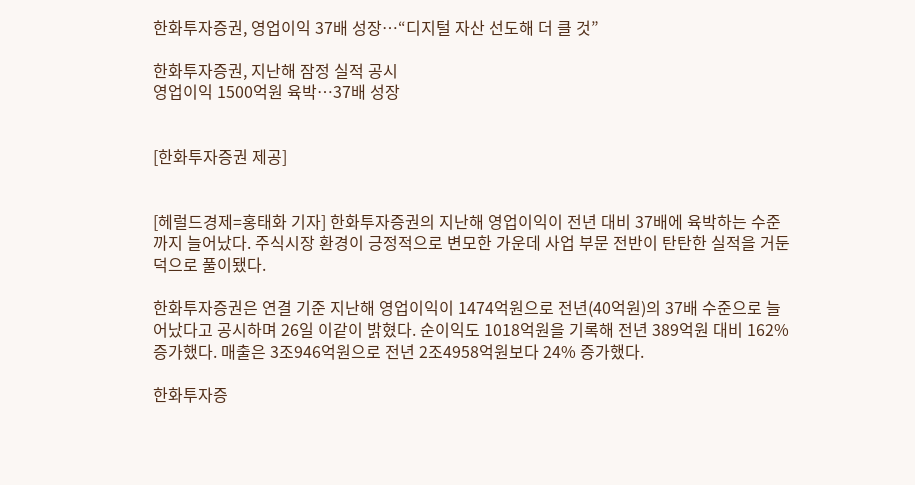한화투자증권, 영업이익 37배 성장…“디지털 자산 선도해 더 클 것”

한화투자증권, 지난해 잠정 실적 공시
영업이익 1500억원 육박…37배 성장


[한화투자증권 제공]


[헤럴드경제=홍태화 기자] 한화투자증권의 지난해 영업이익이 전년 대비 37배에 육박하는 수준까지 늘어났다. 주식시장 환경이 긍정적으로 변모한 가운데 사업 부문 전반이 탄탄한 실적을 거둔 덕으로 풀이됐다.

한화투자증권은 연결 기준 지난해 영업이익이 1474억원으로 전년(40억원)의 37배 수준으로 늘어났다고 공시하며 26일 이같이 밝혔다. 순이익도 1018억원을 기록해 전년 389억원 대비 162% 증가했다. 매출은 3조946억원으로 전년 2조4958억원보다 24% 증가했다.

한화투자증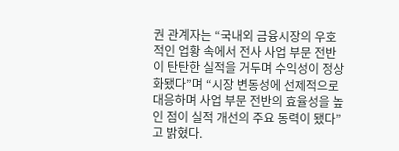권 관계자는 “국내외 금융시장의 우호적인 업황 속에서 전사 사업 부문 전반이 탄탄한 실적을 거두며 수익성이 정상화됐다”며 “시장 변동성에 선제적으로 대응하며 사업 부문 전반의 효율성을 높인 점이 실적 개선의 주요 동력이 됐다”고 밝혔다.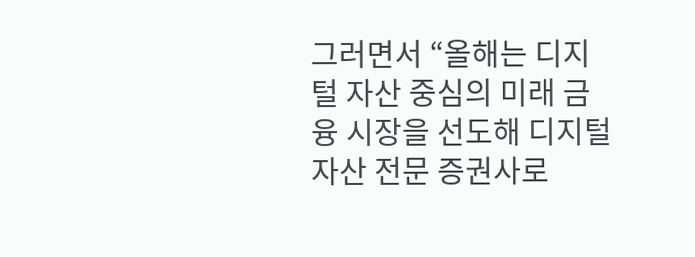그러면서 “올해는 디지털 자산 중심의 미래 금융 시장을 선도해 디지털 자산 전문 증권사로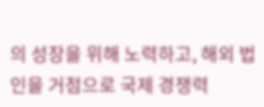의 성장을 위해 노력하고, 해외 법인을 거점으로 국제 경쟁력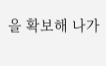을 확보해 나가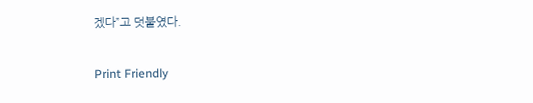겠다”고 덧붙였다.

Print Friendly